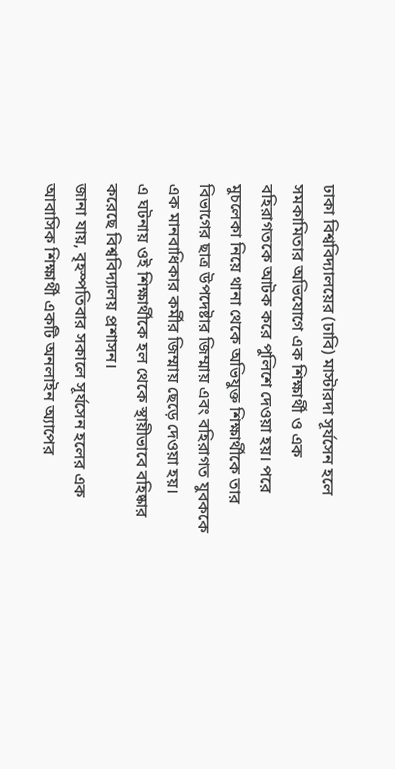ঢাকা বিশ্ববিদ্যালয়ের (ঢাবি) মাস্টারদা সূর্যসেন হলে সমকামিতার অভিযোগে এক শিক্ষার্থী ও এক বহিরাগতকে আটক করে পুলিশে দেওয়া হয়। পরে মুচলেকা নিয়ে থানা থেকে অভিযুক্ত শিক্ষার্থীকে তার বিভাগের ছাত্র উপদেষ্টার জিম্মায় এবং বহিরাগত যুবককে এক মানবাধিকার কর্মীর জিম্মায় ছেড়ে দেওয়া হয়।
এ ঘটনায় ওই শিক্ষার্থীকে হল থেকে স্থায়ীভাবে বহিষ্কার করেছে বিশ্ববিদ্যালয় প্রশাসন।
জানা যায়, বৃহস্পতিবার সকালে সূর্যসেন হলের এক আবাসিক শিক্ষার্থী একটি অনলাইন অ্যাপের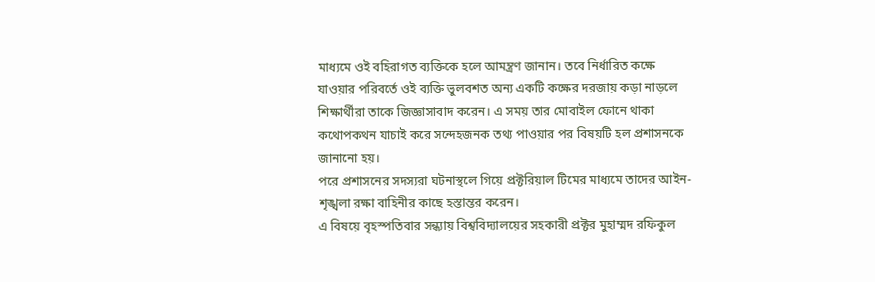মাধ্যমে ওই বহিরাগত ব্যক্তিকে হলে আমন্ত্রণ জানান। তবে নির্ধারিত কক্ষে যাওয়ার পরিবর্তে ওই ব্যক্তি ভুলবশত অন্য একটি কক্ষের দরজায় কড়া নাড়লে শিক্ষার্থীরা তাকে জিজ্ঞাসাবাদ করেন। এ সময় তার মোবাইল ফোনে থাকা কথোপকথন যাচাই করে সন্দেহজনক তথ্য পাওয়ার পর বিষয়টি হল প্রশাসনকে জানানো হয়।
পরে প্রশাসনের সদস্যরা ঘটনাস্থলে গিয়ে প্রক্টরিয়াল টিমের মাধ্যমে তাদের আইন-শৃঙ্খলা রক্ষা বাহিনীর কাছে হস্তান্তর করেন।
এ বিষয়ে বৃহস্পতিবার সন্ধ্যায় বিশ্ববিদ্যালয়ের সহকারী প্রক্টর মুহাম্মদ রফিকুল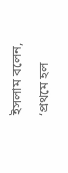ইসলাম বলেন, ‘প্রথমে হল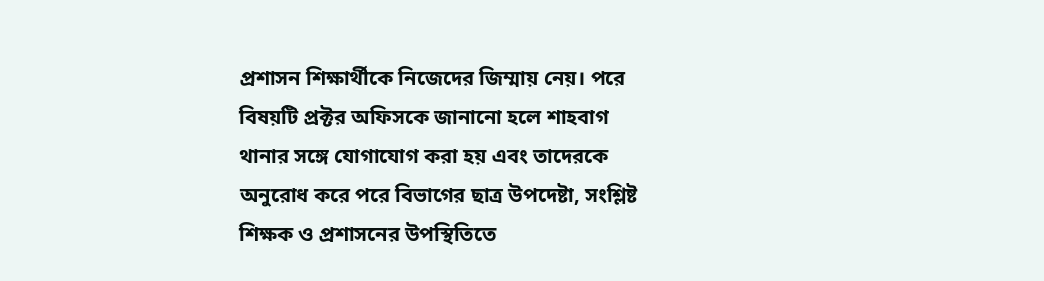প্রশাসন শিক্ষার্থীকে নিজেদের জিম্মায় নেয়। পরে বিষয়টি প্রক্টর অফিসকে জানানো হলে শাহবাগ থানার সঙ্গে যোগাযোগ করা হয় এবং তাদেরকে অনুরোধ করে পরে বিভাগের ছাত্র উপদেষ্টা, সংশ্লিষ্ট শিক্ষক ও প্রশাসনের উপস্থিতিতে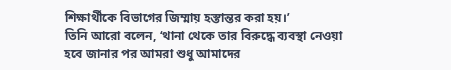শিক্ষার্থীকে বিভাগের জিম্মায় হস্তান্তর করা হয়।’
তিনি আরো বলেন, ‘থানা থেকে তার বিরুদ্ধে ব্যবস্থা নেওয়া হবে জানার পর আমরা শুধু আমাদের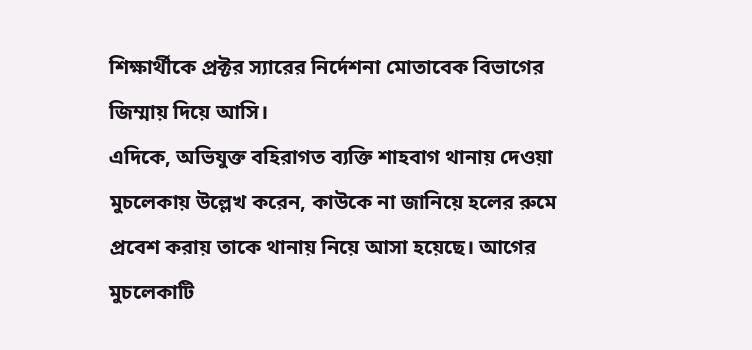শিক্ষার্থীকে প্রক্টর স্যারের নির্দেশনা মোতাবেক বিভাগের জিম্মায় দিয়ে আসি।
এদিকে, অভিযুক্ত বহিরাগত ব্যক্তি শাহবাগ থানায় দেওয়া মুচলেকায় উল্লেখ করেন, কাউকে না জানিয়ে হলের রুমে প্রবেশ করায় তাকে থানায় নিয়ে আসা হয়েছে। আগের মুচলেকাটি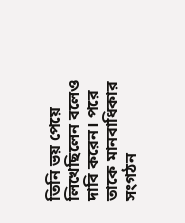তিনি ভয় পেয়ে লিখেছিলেন বলেও দাবি করেন। পরে তাকে মানবাধিকার সংগঠন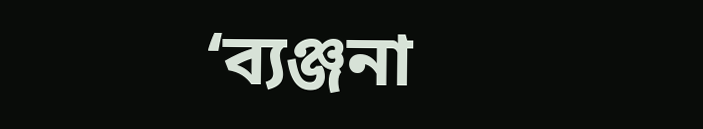‘ব্যঞ্জনা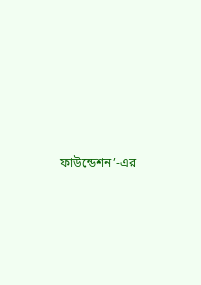ফাউন্ডেশন’-এর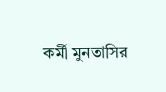কর্মী মুনতাসির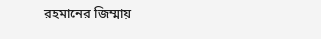রহমানের জিম্মায়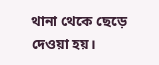থানা থেকে ছেড়ে দেওয়া হয়।